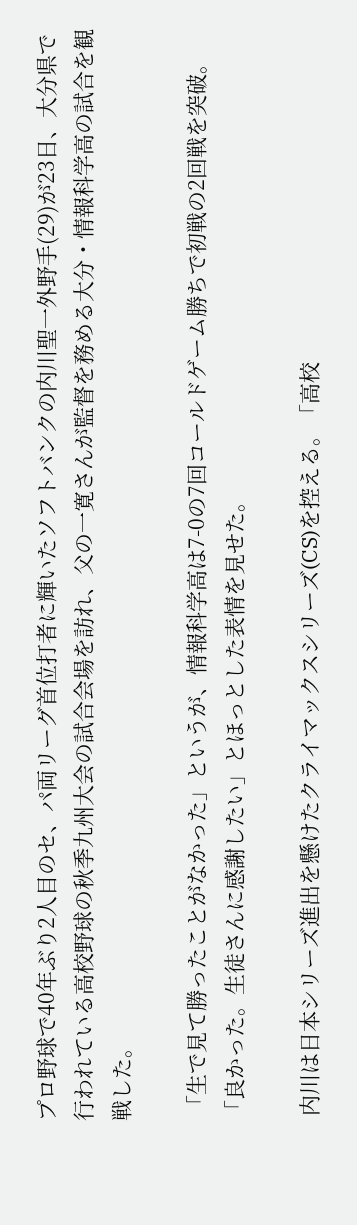プロ野球で40年ぶり2人目のセ、パ両リーグ首位打者に輝いたソフトバンクの内川聖一外野手(29)が23日、大分県で行われている高校野球の秋季九州大会の試合会場を訪れ、父の一寛さんが監督を務める大分・情報科学高の試合を観戦した。

 「生で見て勝ったことがなかった」というが、情報科学高は7-0の7回コールドゲーム勝ちで初戦の2回戦を突破。「良かった。生徒さんに感謝したい」とほっとした表情を見せた。

 内川は日本シリーズ進出を懸けたクライマックスシリーズ(CS)を控える。「高校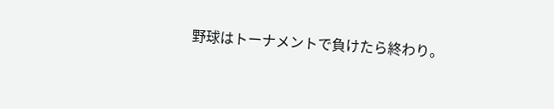野球はトーナメントで負けたら終わり。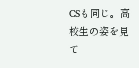CSも同じ。高校生の姿を見て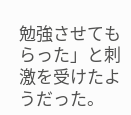勉強させてもらった」と刺激を受けたようだった。